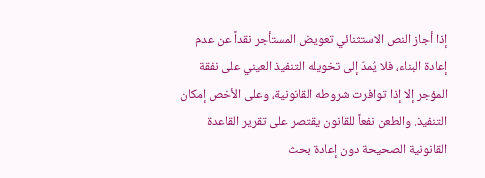إذا أجاز النص الاستثنائي تعويض المستأجر نقداً عن عدم إعادة البناء، فلا يُمدّ إلى تخويله التنفيذ العيني على نفقة المؤجر إلا إذا توافرت شروطه القانونية، وعلى الأخص إمكان التنفيذ. والطعن نفعاً للقانون يقتصر على تقرير القاعدة القانونية الصحيحة دون إعادة بحث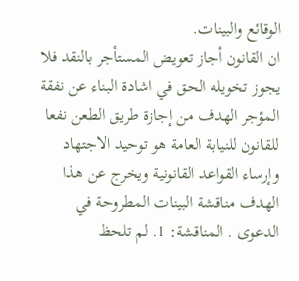الوقائع والبينات.
ان القانون أجاز تعويض المستأجر بالنقد فلا يجوز تخويله الحق في اشادة البناء عن نفقة المؤجر الهدف من إجازة طريق الطعن نفعا للقانون للنيابة العامة هو توحيد الاجتهاد وإرساء القواعد القانونية ويخرج عن هذا الهدف مناقشة البينات المطروحة في الدعوى . المناقشة: 1. لم تلحظ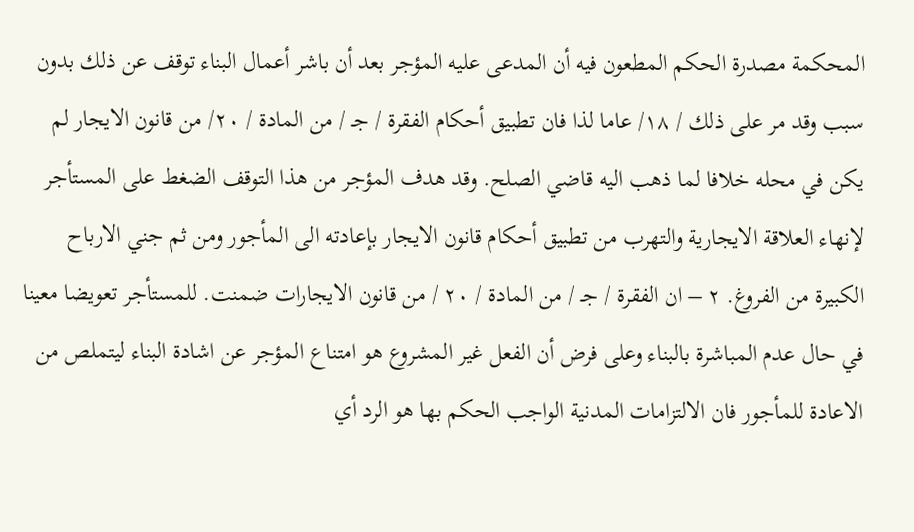المحكمة مصدرة الحكم المطعون فيه أن المدعى عليه المؤجر بعد أن باشر أعمال البناء توقف عن ذلك بدون سبب وقد مر على ذلك / ۱۸/ عاما لذا فان تطبيق أحكام الفقرة / جـ / من المادة / ۲۰/ من قانون الايجار لم يكن في محله خلافا لما ذهب اليه قاضي الصلح. وقد هدف المؤجر من هذا التوقف الضغط على المستأجر لإنهاء العلاقة الايجارية والتهرب من تطبيق أحكام قانون الايجار بإعادته الى المأجور ومن ثم جني الارباح الكبيرة من الفروغ. ۲ – ان الفقرة / جـ / من المادة / ٢٠ / من قانون الايجارات ضمنت. للمستأجر تعويضا معينا في حال عدم المباشرة بالبناء وعلى فرض أن الفعل غير المشروع هو امتناع المؤجر عن اشادة البناء ليتملص من الاعادة للمأجور فان الالتزامات المدنية الواجب الحكم بها هو الرد أي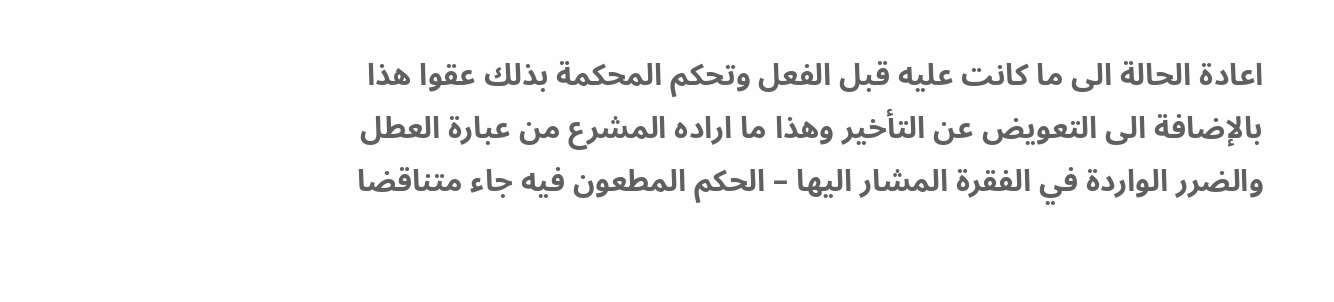اعادة الحالة الى ما كانت عليه قبل الفعل وتحكم المحكمة بذلك عقوا هذا بالإضافة الى التعويض عن التأخير وهذا ما اراده المشرع من عبارة العطل والضرر الواردة في الفقرة المشار اليها – الحكم المطعون فيه جاء متناقضا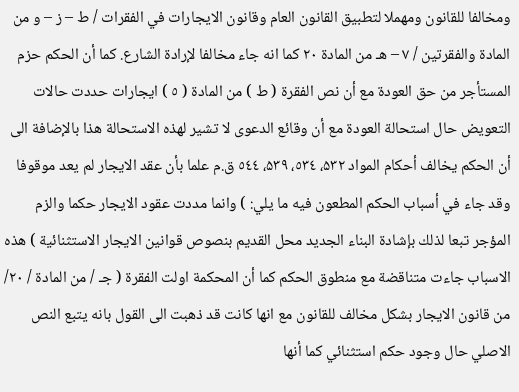ومخالفا للقانون ومهملا لتطبيق القانون العام وقانون الايجارات في الفقرات / ط – ز – و من المادة والفقرتين / ۷ – هـ من المادة ۲۰ كما انه جاء مخالفا لإرادة الشارع. كما أن الحكم حزم المستأجر من حق العودة مع أن نص الفقرة ( ط ) من المادة ( ٥ ) ايجارات حددت حالات التعويض حال استحالة العودة مع أن وقائع الدعوى لا تشير لهذه الاستحالة هذا بالإضافة الى أن الحكم يخالف أحكام المواد ۵۳۲، ٥٣٤، ۵۳۹، ٥٤٤ ق.م علما بأن عقد الايجار لم يعد موقوفا وقد جاء في أسباب الحكم المطعون فيه ما يلي: ) وانما مددت عقود الايجار حكما والزم المؤجر تبعا لذلك بإشادة البناء الجديد محل القديم بنصوص قوانين الايجار الاستثنائية ) هذه الاسباب جاءت متناقضة مع منطوق الحكم كما أن المحكمة اولت الفقرة ( جـ / من المادة / ٢٠/ من قانون الايجار بشكل مخالف للقانون مع انها كانت قد ذهبت الى القول بانه يتبع النص الاصلي حال وجود حكم استثنائي كما أنها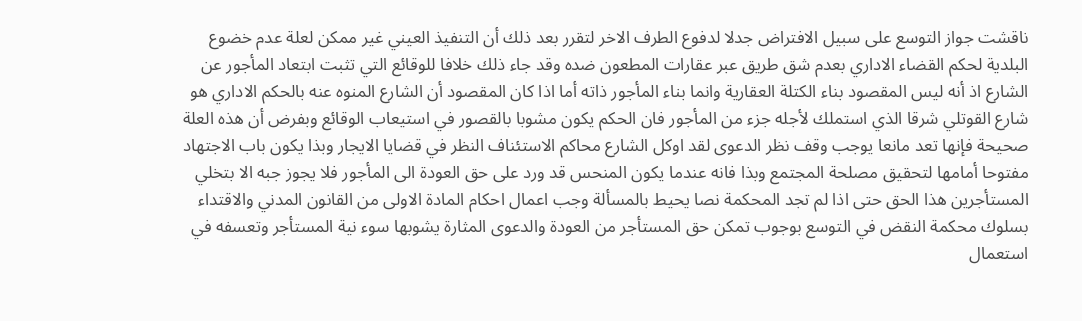ناقشت جواز التوسع على سبيل الافتراض جدلا لدفوع الطرف الاخر لتقرر بعد ذلك أن التنفيذ العيني غير ممكن لعلة عدم خضوع البلدية لحكم القضاء الاداري بعدم شق طريق عبر عقارات المطعون ضده وقد جاء ذلك خلافا للوقائع التي تثبت ابتعاد المأجور عن الشارع اذ أنه ليس المقصود بناء الكتلة العقارية وانما بناء المأجور ذاته أما اذا كان المقصود أن الشارع المنوه عنه بالحكم الاداري هو شارع القوتلي شرقا الذي استملك لأجله جزء من المأجور فان الحكم يكون مشوبا بالقصور في استيعاب الوقائع وبفرض أن هذه العلة صحيحة فإنها تعد مانعا يوجب وقف نظر الدعوى لقد اوكل الشارع محاكم الاستئناف النظر في قضايا الايجار وبذا يكون باب الاجتهاد مفتوحا أمامها لتحقيق مصلحة المجتمع وبذا فانه عندما يكون المنحس قد ورد على حق العودة الى المأجور فلا يجوز جبه الا بتخلي المستأجرين هذا الحق حتى اذا لم تجد المحكمة نصا يحيط بالمسألة وجب اعمال احكام المادة الاولى من القانون المدني والاقتداء بسلوك محكمة النقض في التوسع بوجوب تمكن حق المستأجر من العودة والدعوى المثارة يشوبها سوء نية المستأجر وتعسفه في استعمال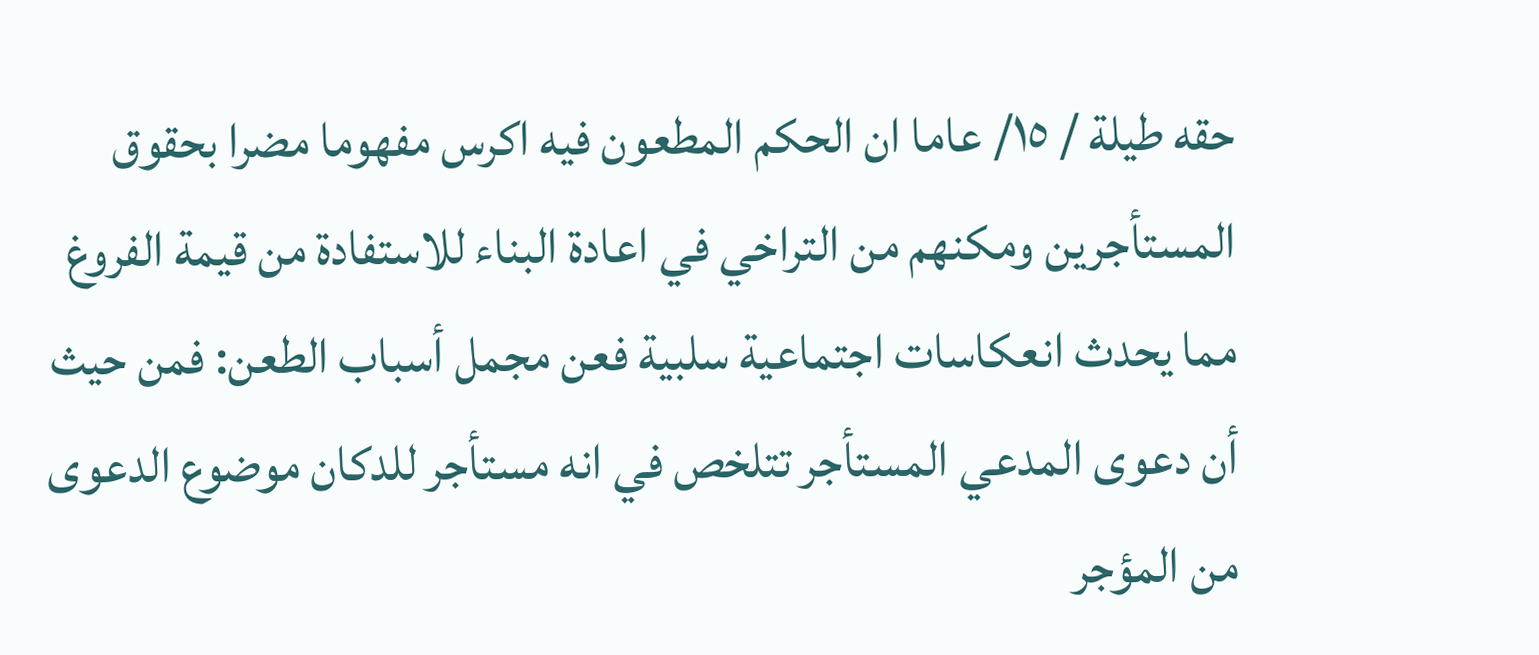حقه طيلة / ١٥/ عاما ان الحكم المطعون فيه اكرس مفهوما مضرا بحقوق المستأجرين ومكنهم من التراخي في اعادة البناء للاستفادة من قيمة الفروغ مما يحدث انعكاسات اجتماعية سلبية فعن مجمل أسباب الطعن: فمن حيث أن دعوى المدعي المستأجر تتلخص في انه مستأجر للدكان موضوع الدعوى من المؤجر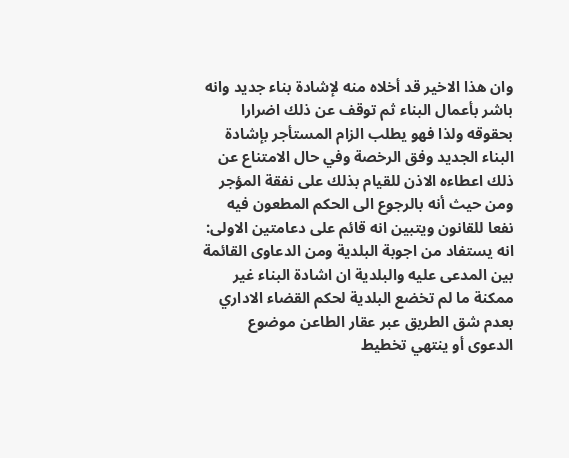وان هذا الاخير قد أخلاه منه لإشادة بناء جديد وانه باشر بأعمال البناء ثم توقف عن ذلك اضرارا بحقوقه ولذا فهو يطلب الزام المستأجر بإشادة البناء الجديد وفق الرخصة وفي حال الامتناع عن ذلك اعطاءه الاذن للقيام بذلك على نفقة المؤجر ومن حيث أنه بالرجوع الى الحكم المطعون فيه نفعا للقانون ويتبين انه قائم على دعامتين الاولى: انه يستفاد من اجوبة البلدية ومن الدعاوى القائمة بين المدعى عليه والبلدية ان اشادة البناء غير ممكنة ما لم تخضع البلدية لحكم القضاء الاداري بعدم شق الطريق عبر عقار الطاعن موضوع الدعوى أو ينتهي تخطيط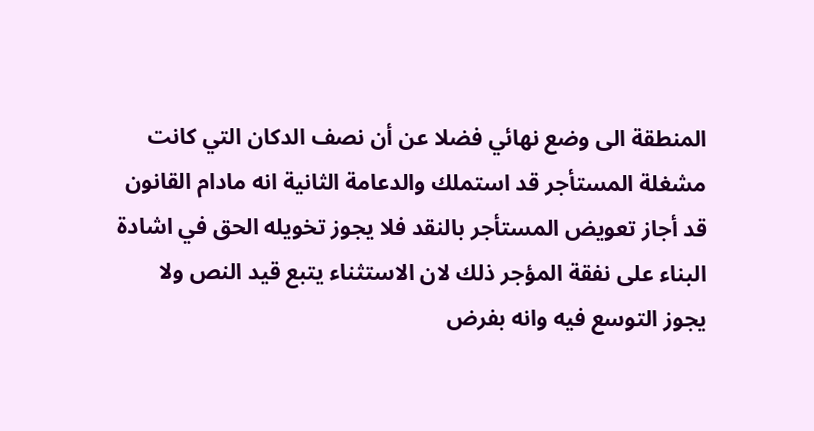المنطقة الى وضع نهائي فضلا عن أن نصف الدكان التي كانت مشغلة المستأجر قد استملك والدعامة الثانية انه مادام القانون قد أجاز تعويض المستأجر بالنقد فلا يجوز تخويله الحق في اشادة البناء على نفقة المؤجر ذلك لان الاستثناء يتبع قيد النص ولا يجوز التوسع فيه وانه بفرض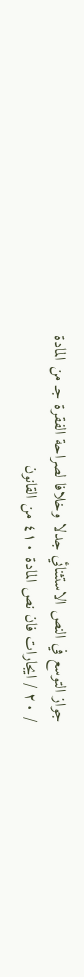جواز التوسع في النص الاستثنائي جدلا وخلافا لصراحة الفقرة جـ من المادة / ۲۰ / ايجارات فان نص المادة ٤١٠ من القانون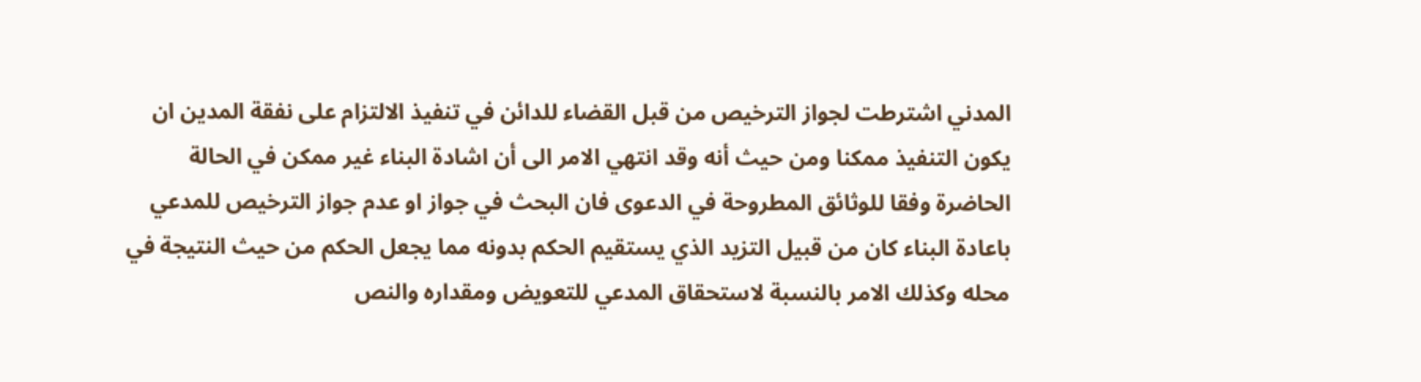المدني اشترطت لجواز الترخيص من قبل القضاء للدائن في تنفيذ الالتزام على نفقة المدين ان يكون التنفيذ ممكنا ومن حيث أنه وقد انتهي الامر الى أن اشادة البناء غير ممكن في الحالة الحاضرة وفقا للوثائق المطروحة في الدعوى فان البحث في جواز او عدم جواز الترخيص للمدعي باعادة البناء كان من قبيل التزيد الذي يستقيم الحكم بدونه مما يجعل الحكم من حيث النتيجة في محله وكذلك الامر بالنسبة لاستحقاق المدعي للتعويض ومقداره والنص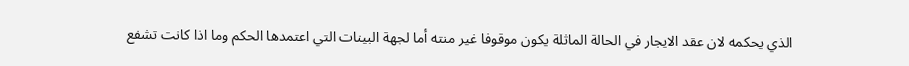الذي يحكمه لان عقد الايجار في الحالة الماثلة يكون موقوفا غير منته أما لجهة البينات التي اعتمدها الحكم وما اذا كانت تشفع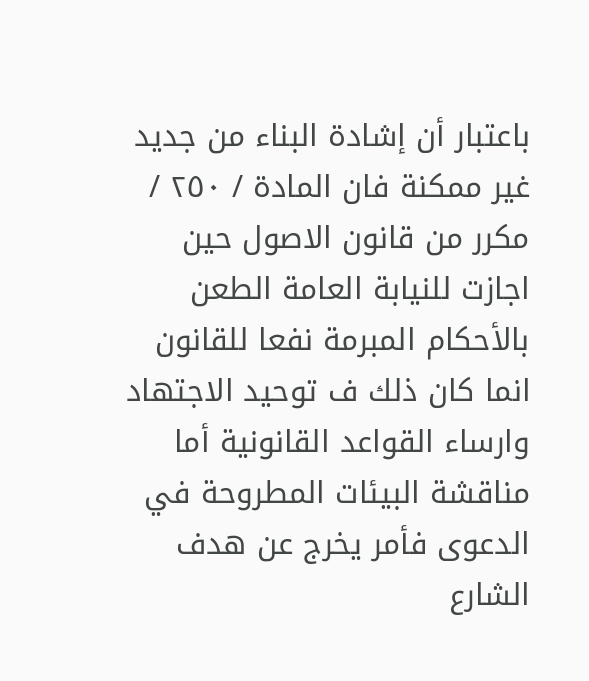باعتبار أن إشادة البناء من جديد غير ممكنة فان المادة / ٢٥٠ / مكرر من قانون الاصول حين اجازت للنيابة العامة الطعن بالأحكام المبرمة نفعا للقانون انما كان ذلك ف توحيد الاجتهاد وارساء القواعد القانونية أما مناقشة البيئات المطروحة في الدعوى فأمر يخرج عن هدف الشارع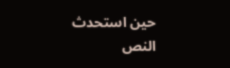حين استحدث النص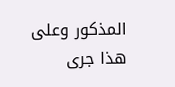المذكور وعلى هذا جرى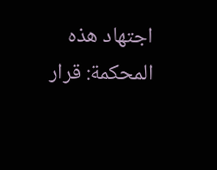اجتهاد هذه المحكمة: قرار